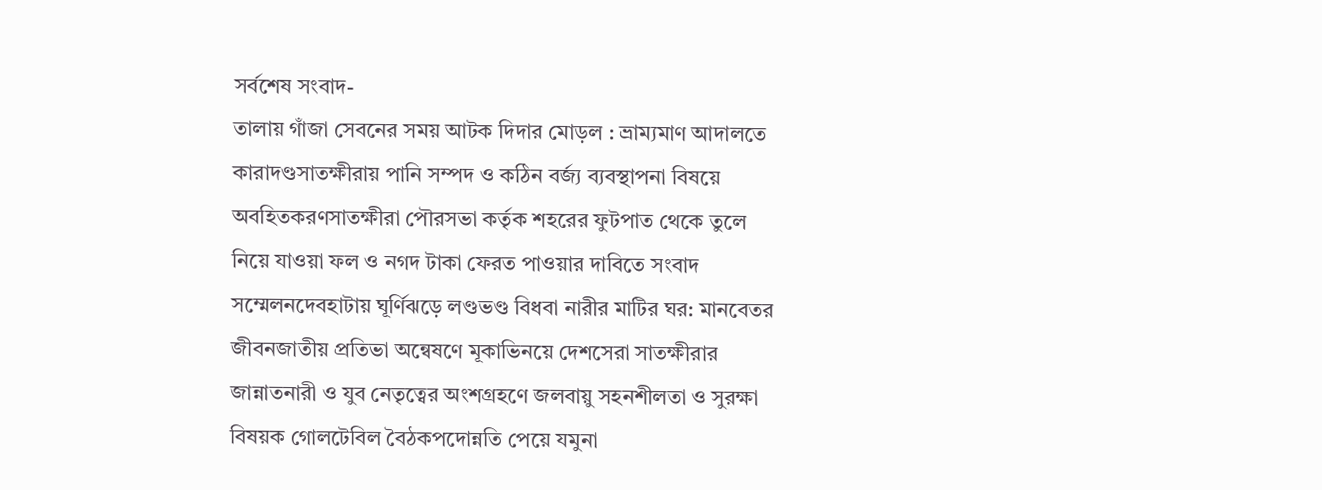সর্বশেষ সংবাদ-
তালায় গাঁজা সেবনের সময় আটক দিদার মোড়ল : ভ্রাম্যমাণ আদালতে কারাদণ্ডসাতক্ষীরায় পানি সম্পদ ও কঠিন বর্জ্য ব্যবস্থাপনা বিষয়ে অবহিতকরণসাতক্ষীরা পৌরসভা কর্তৃক শহরের ফুটপাত থেকে তুলে নিয়ে যাওয়া ফল ও নগদ টাকা ফেরত পাওয়ার দাবিতে সংবাদ সম্মেলনদেবহাটায় ঘূর্ণিঝড়ে লণ্ডভণ্ড বিধবা নারীর মাটির ঘর: মানবেতর জীবনজাতীয় প্রতিভা অন্বেষণে মূকাভিনয়ে দেশসেরা সাতক্ষীরার জান্নাতনারী ও যুব নেতৃত্বের অংশগ্রহণে জলবায়ু সহনশীলতা ও সুরক্ষা বিষয়ক গোলটেবিল বৈঠকপদোন্নতি পেয়ে যমুনা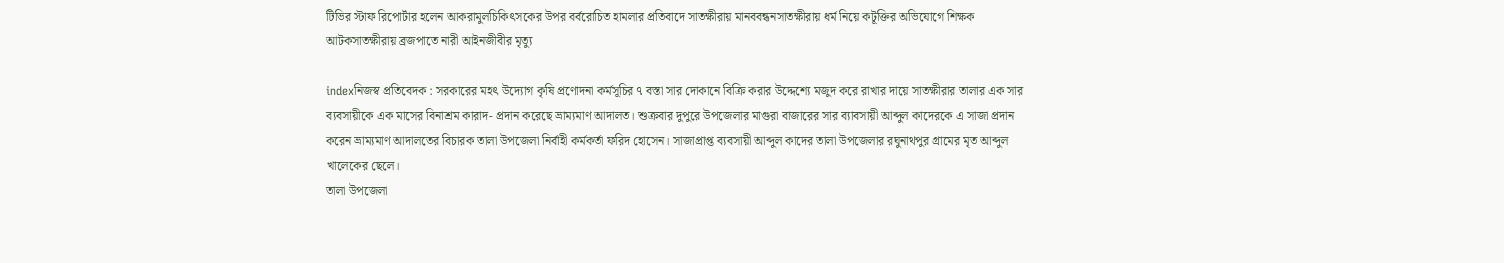টিভির স্টাফ রিপোর্টার হলেন আকরামুলচিকিৎসকের উপর বর্বরোচিত হামলার প্রতিবাদে সাতক্ষীরায় মানববন্ধনসাতক্ষীরায় ধর্ম নিয়ে কটূক্তির অভিযোগে শিক্ষক আটকসাতক্ষীরায় ব্রজপাতে নারী আইনজীবীর মৃত্যু

indexনিজস্ব প্রতিবেদক : সরকারের মহৎ উদ্যোগ কৃষি প্রণোদনা কর্মসূচির ৭ বস্তা সার দোকানে বিক্রি করার উদ্দেশ্যে মজুদ করে রাখার দায়ে সাতক্ষীরার তালার এক সার ব্যবসায়ীকে এক মাসের বিনাশ্রম কারাদ- প্রদান করেছে ভ্রাম্যমাণ আদালত। শুক্রবার দুপুরে উপজেলার মাগুরা বাজারের সার ব্যাবসায়ী আব্দুল কাদেরকে এ সাজা প্রদান করেন ভ্রাম্যমাণ আদালতের বিচারক তালা উপজেলা নির্বাহী কর্মকর্তা ফরিদ হোসেন। সাজাপ্রাপ্ত ব্যবসায়ী আব্দুল কাদের তালা উপজেলার রঘুনাথপুর গ্রামের মৃত আব্দুল খালেকের ছেলে।
তালা উপজেলা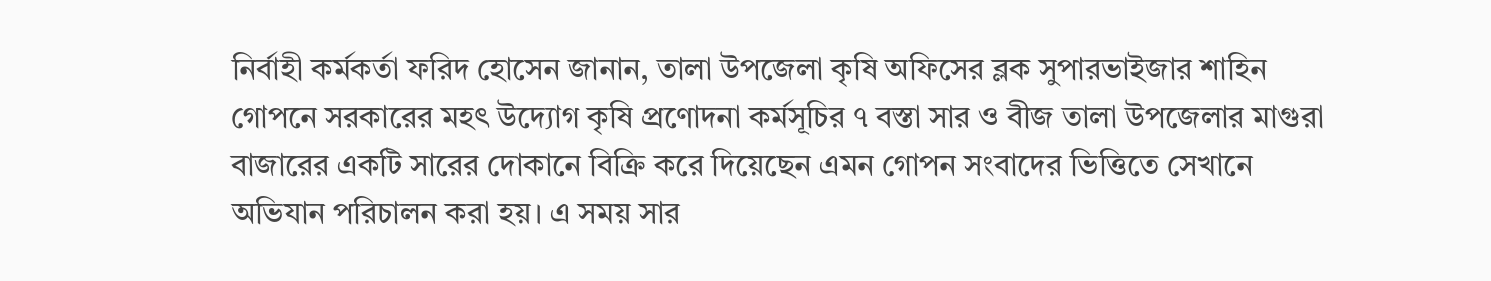নির্বাহী কর্মকর্তা ফরিদ হোসেন জানান, তালা উপজেলা কৃষি অফিসের ব্লক সুপারভাইজার শাহিন গোপনে সরকারের মহৎ উদ্যোগ কৃষি প্রণোদনা কর্মসূচির ৭ বস্তা সার ও বীজ তালা উপজেলার মাগুরা বাজারের একটি সারের দোকানে বিক্রি করে দিয়েছেন এমন গোপন সংবাদের ভিত্তিতে সেখানে অভিযান পরিচালন করা হয়। এ সময় সার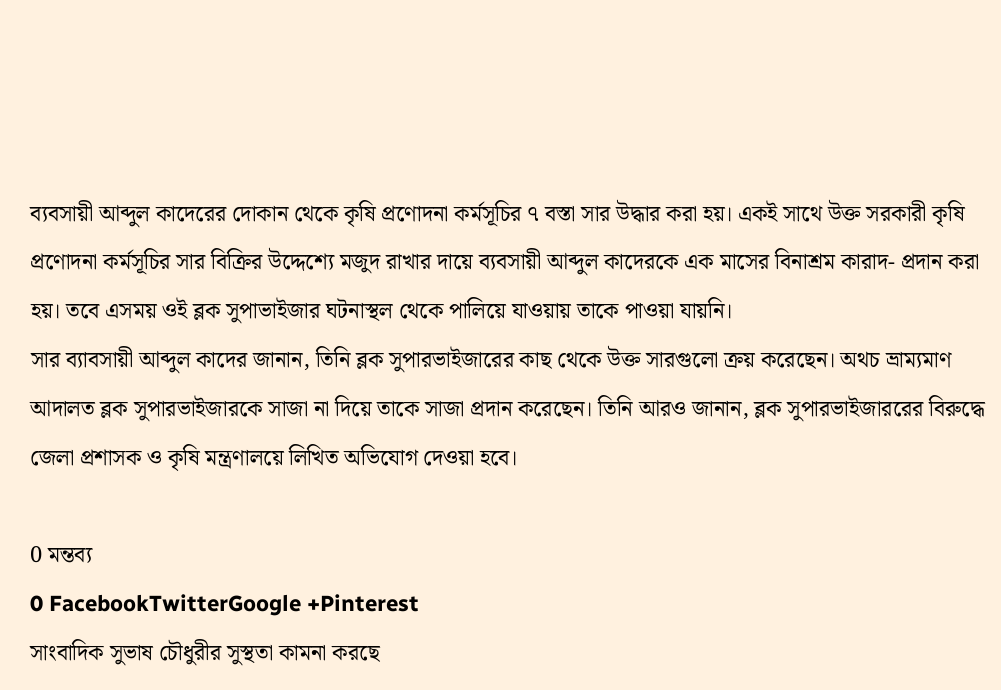ব্যবসায়ী আব্দুল কাদেরের দোকান থেকে কৃষি প্রণোদনা কর্মসূচির ৭ বস্তা সার উদ্ধার করা হয়। একই সাথে উক্ত সরকারী কৃষি প্রণোদনা কর্মসূচির সার বিক্রির উদ্দেশ্যে মজুদ রাখার দায়ে ব্যবসায়ী আব্দুল কাদেরকে এক মাসের বিনাশ্রম কারাদ- প্রদান করা হয়। তবে এসময় ওই ব্লক সুপাভাইজার ঘটনাস্থল থেকে পালিয়ে যাওয়ায় তাকে পাওয়া যায়নি।
সার ব্যাবসায়ী আব্দুল কাদের জানান, তিনি ব্লক সুপারভাইজারের কাছ থেকে উক্ত সারগুলো ক্রয় করেছেন। অথচ ভ্রাম্যমাণ আদালত ব্লক সুপারভাইজারকে সাজা না দিয়ে তাকে সাজা প্রদান করেছেন। তিনি আরও জানান, ব্লক সুপারভাইজাররের বিরুদ্ধে জেলা প্রশাসক ও কৃষি মন্ত্রণালয়ে লিখিত অভিযোগ দেওয়া হবে।

0 মন্তব্য
0 FacebookTwitterGoogle +Pinterest
সাংবাদিক সুভাষ চৌধুরীর সুস্থতা কামনা করছে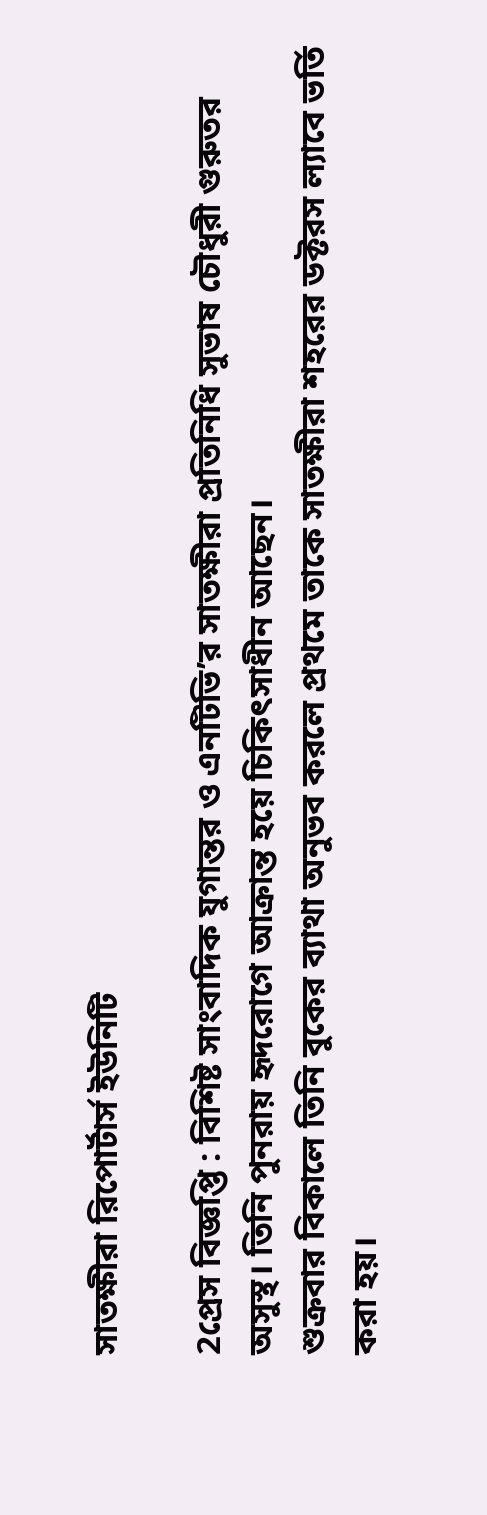সাতক্ষীরা রিপোর্টার্স ইউনিটি

2প্রেস বিজ্ঞপ্তি : বিশিষ্ট সাংবাদিক যুগান্তর ও এনটিভি’র সাতক্ষীরা প্রতিনিধি সুভাষ চৌধুরী গুরুতর অসুস্থ। তিনি পুনরায় হৃদরোগে আক্রান্ত হয়ে চিকিৎসাধীন আছেন।
শুক্রবার বিকালে তিনি বুকের ব্যাথা অনুভব করলে প্রথমে তাকে সাতক্ষীরা শহরের ডক্টরস ল্যাবে ভর্তি করা হয়।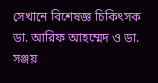সেখানে বিশেষজ্ঞ চিকিৎসক ডা. আরিফ আহম্মেদ ও ডা. সঞ্জয়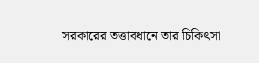সরকারের তত্তাবধানে তার চিকিৎসা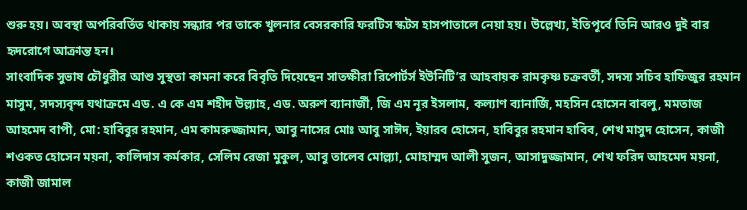শুরু হয়। অবস্থা অপরিবর্তিত থাকায় সন্ধ্যার পর তাকে খুলনার বেসরকারি ফরটিস স্কটস হাসপাতালে নেয়া হয়। উল্লেখ্য, ইতিপূর্বে তিনি আরও দুই বার হৃদরোগে আক্রান্ত হন।
সাংবাদিক সুভাষ চৌধুরীর আশু সুস্থতা কামনা করে বিবৃতি দিয়েছেন সাতক্ষীরা রিপোর্টর্স ইউনিটি’র আহবায়ক রামকৃষ্ণ চক্রবর্তী, সদস্য সচিব হাফিজুর রহমান মাসুম, সদস্যবৃন্দ যথাক্রমে এড. এ কে এম শহীদ উল্ল্যাহ, এড. অরুণ ব্যানার্জী, জি এম নূর ইসলাম, কল্যাণ ব্যানার্জি, মহসিন হোসেন বাবলু, মমতাজ আহমেদ বাপী, মো: হাবিবুর রহমান, এম কামরুজ্জামান, আবু নাসের মোঃ আবু সাঈদ, ইয়ারব হোসেন, হাবিবুর রহমান হাবিব, শেখ মাসুদ হোসেন, কাজী শওকত হোসেন ময়না, কালিদাস কর্মকার, সেলিম রেজা মুকুল, আবু তালেব মোল্ল্যা, মোহাম্মদ আলী সুজন, আসাদুজ্জামান, শেখ ফরিদ আহমেদ ময়না, কাজী জামাল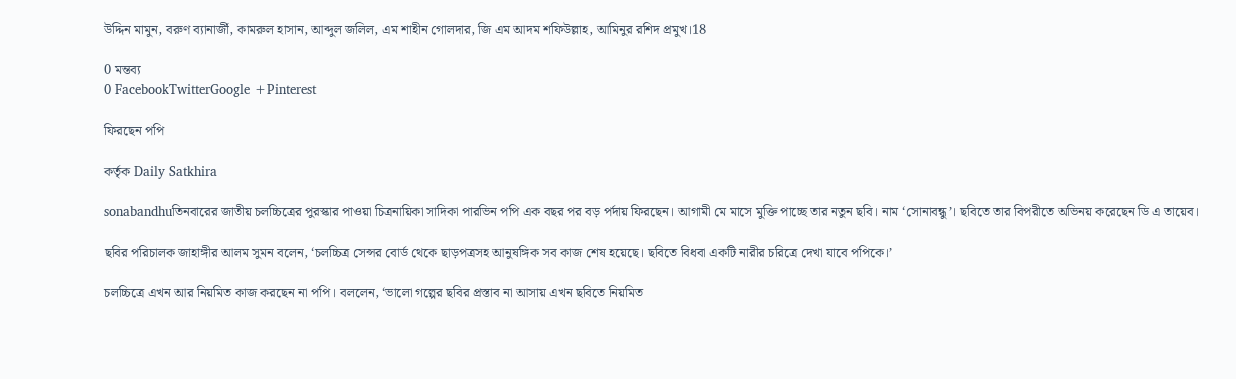উদ্দিন মামুন, বরুণ ব্যানার্জী, কামরুল হাসান, আব্দুল জলিল, এম শাহীন গোলদার, জি এম আদম শফিউল্লাহ, আমিনুর রশিদ প্রমুখ।18

0 মন্তব্য
0 FacebookTwitterGoogle +Pinterest

ফিরছেন পপি

কর্তৃক Daily Satkhira

sonabandhuতিনবারের জাতীয় চলচ্চিত্রের পুরস্কার পাওয়া চিত্রনায়িকা সাদিকা পারভিন পপি এক বছর পর বড় পর্দায় ফিরছেন। আগামী মে মাসে মুক্তি পাচ্ছে তার নতুন ছবি। নাম ‘সোনাবন্ধু’। ছবিতে তার বিপরীতে অভিনয় করেছেন ডি এ তায়েব।

ছবির পরিচালক জাহাঙ্গীর আলম সুমন বলেন, ‘চলচ্চিত্র সেন্সর বোর্ড থেকে ছাড়পত্রসহ আনুষঙ্গিক সব কাজ শেষ হয়েছে। ছবিতে বিধবা একটি নারীর চরিত্রে দেখা যাবে পপিকে।’

চলচ্চিত্রে এখন আর নিয়মিত কাজ করছেন না পপি। বললেন, ‘ভালো গল্পের ছবির প্রস্তাব না আসায় এখন ছবিতে নিয়মিত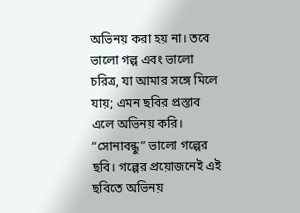অভিনয় করা হয় না। তবে ভালো গল্প এবং ভালো চরিত্র, যা আমার সঙ্গে মিলে যায়; এমন ছবির প্রস্তাব এলে অভিনয় করি। “সোনাবন্ধু” ভালো গল্পের ছবি। গল্পের প্রয়োজনেই এই ছবিতে অভিনয়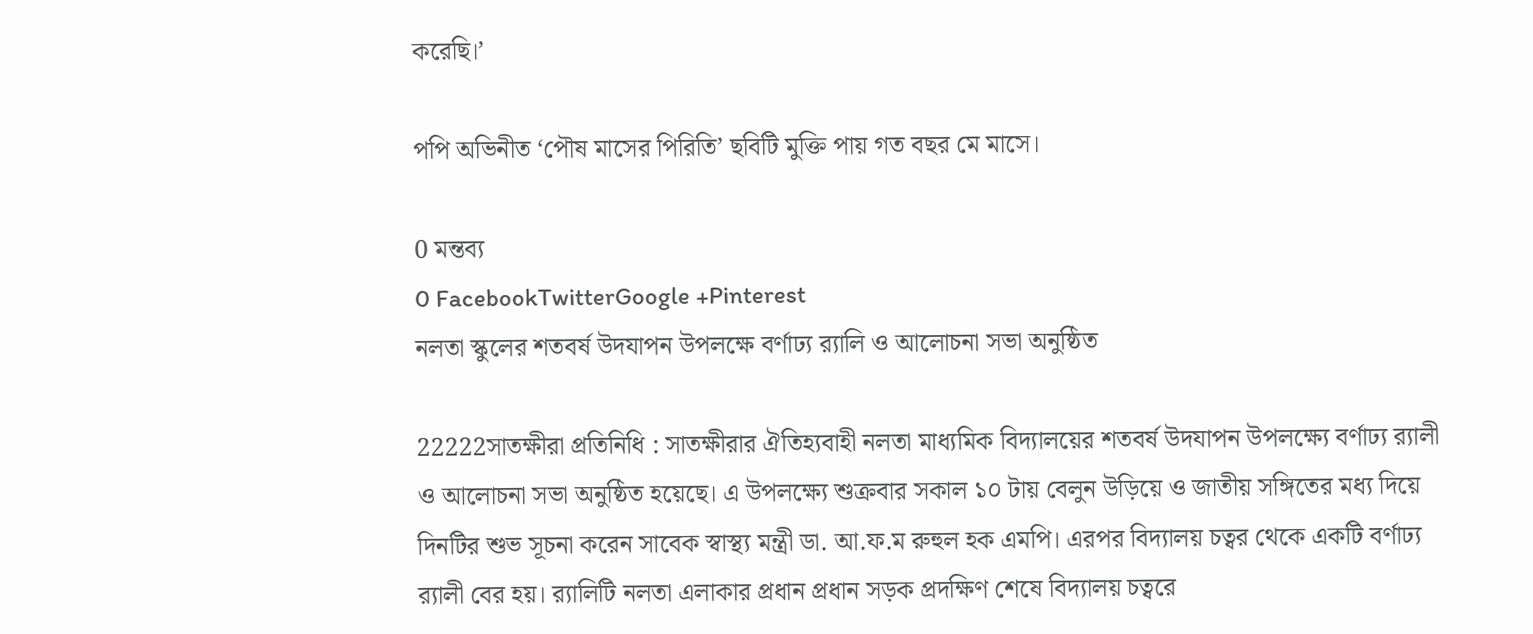করেছি।’

পপি অভিনীত ‘পৌষ মাসের পিরিতি’ ছবিটি মুক্তি পায় গত বছর মে মাসে।

0 মন্তব্য
0 FacebookTwitterGoogle +Pinterest
নলতা স্কুলের শতবর্ষ উদযাপন উপলক্ষে বর্ণাঢ্য র‌্যালি ও আলোচনা সভা অনুষ্ঠিত

22222সাতক্ষীরা প্রতিনিধি : সাতক্ষীরার ঐতিহ্যবাহী নলতা মাধ্যমিক বিদ্যালয়ের শতবর্ষ উদযাপন উপলক্ষ্যে বর্ণাঢ্য র‌্যালী ও আলোচনা সভা অনুষ্ঠিত হয়েছে। এ উপলক্ষ্যে শুক্রবার সকাল ১০ টায় বেলুন উড়িয়ে ও জাতীয় সঙ্গিতের মধ্য দিয়ে দিনটির শুভ সূচনা করেন সাবেক স্বাস্থ্য মন্ত্রী ডা. আ.ফ.ম রুহুল হক এমপি। এরপর বিদ্যালয় চত্বর থেকে একটি বর্ণাঢ্য র‌্যালী বের হয়। র‌্যালিটি নলতা এলাকার প্রধান প্রধান সড়ক প্রদক্ষিণ শেষে বিদ্যালয় চত্বরে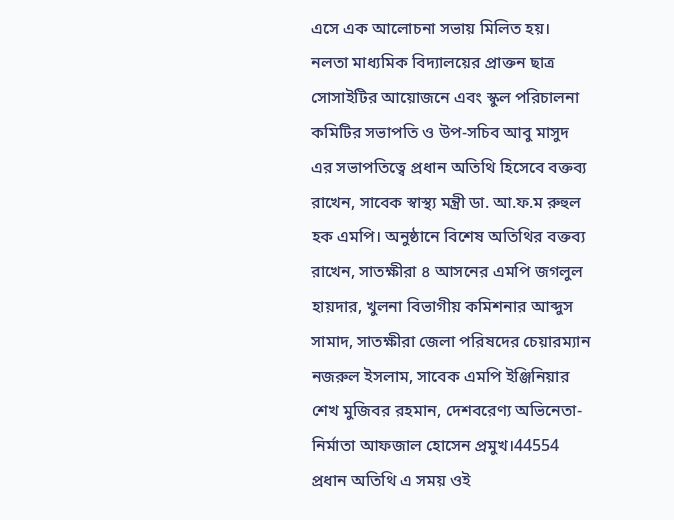এসে এক আলোচনা সভায় মিলিত হয়।
নলতা মাধ্যমিক বিদ্যালয়ের প্রাক্তন ছাত্র সোসাইটির আয়োজনে এবং স্কুল পরিচালনা কমিটির সভাপতি ও উপ-সচিব আবু মাসুদ এর সভাপতিত্বে প্রধান অতিথি হিসেবে বক্তব্য রাখেন, সাবেক স্বাস্থ্য মন্ত্রী ডা. আ.ফ.ম রুহুল হক এমপি। অনুষ্ঠানে বিশেষ অতিথির বক্তব্য রাখেন, সাতক্ষীরা ৪ আসনের এমপি জগলুল হায়দার, খুলনা বিভাগীয় কমিশনার আব্দুস সামাদ, সাতক্ষীরা জেলা পরিষদের চেয়ারম্যান নজরুল ইসলাম, সাবেক এমপি ইঞ্জিনিয়ার শেখ মুজিবর রহমান, দেশবরেণ্য অভিনেতা-নির্মাতা আফজাল হোসেন প্রমুখ।44554
প্রধান অতিথি এ সময় ওই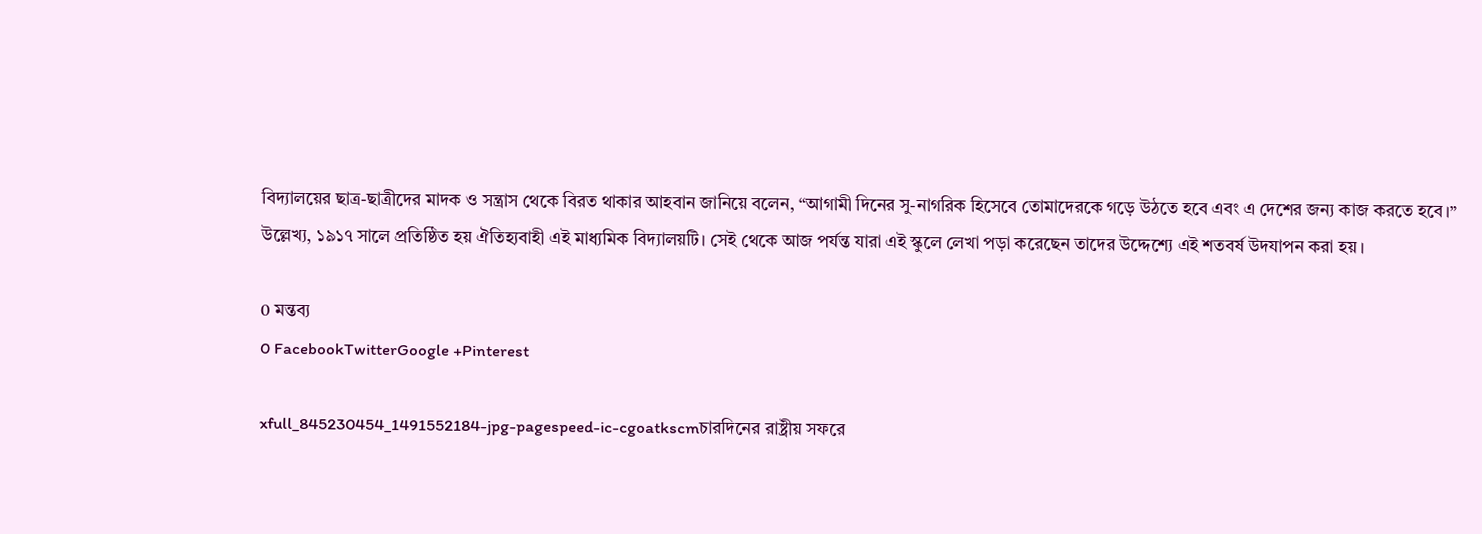বিদ্যালয়ের ছাত্র-ছাত্রীদের মাদক ও সন্ত্রাস থেকে বিরত থাকার আহবান জানিয়ে বলেন, “আগামী দিনের সু-নাগরিক হিসেবে তোমাদেরকে গড়ে উঠতে হবে এবং এ দেশের জন্য কাজ করতে হবে।”
উল্লেখ্য, ১৯১৭ সালে প্রতিষ্ঠিত হয় ঐতিহ্যবাহী এই মাধ্যমিক বিদ্যালয়টি। সেই থেকে আজ পর্যন্ত যারা এই স্কুলে লেখা পড়া করেছেন তাদের উদ্দেশ্যে এই শতবর্ষ উদযাপন করা হয়।

0 মন্তব্য
0 FacebookTwitterGoogle +Pinterest

xfull_845230454_1491552184-jpg-pagespeed-ic-cgoatkscmচারদিনের রাষ্ট্রীয় সফরে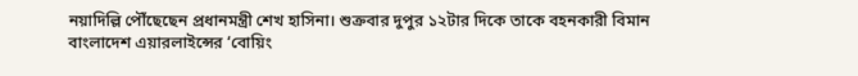নয়াদিল্লি পৌঁছেছেন প্রধানমন্ত্রী শেখ হাসিনা। শুক্রবার দুপুর ১২টার দিকে তাকে বহনকারী বিমান বাংলাদেশ এয়ারলাইন্সের ‘বোয়িং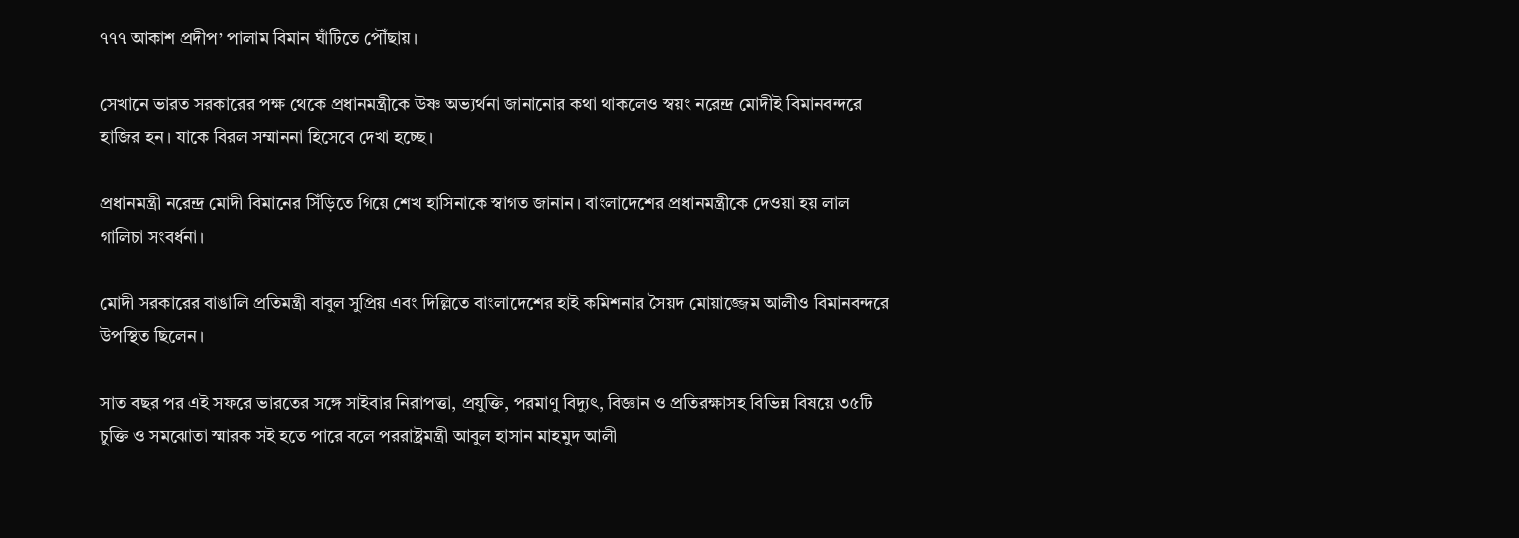৭৭৭ আকাশ প্রদীপ’ পালাম বিমান ঘাঁটিতে পৌঁছায়।

সেখানে ভারত সরকারের পক্ষ থেকে প্রধানমন্ত্রীকে উষ্ণ অভ্যর্থনা জানানোর কথা থাকলেও স্বয়ং নরেন্দ্র মোদীই বিমানবন্দরে হাজির হন। যাকে বিরল সম্মাননা হিসেবে দেখা হচ্ছে।

প্রধানমন্ত্রী নরেন্দ্র মোদী বিমানের সিঁড়িতে গিয়ে শেখ হাসিনাকে স্বাগত জানান। বাংলাদেশের প্রধানমন্ত্রীকে দেওয়া হয় লাল গালিচা সংবর্ধনা।

মোদী সরকারের বাঙালি প্রতিমন্ত্রী বাবুল সুপ্রিয় এবং দিল্লিতে বাংলাদেশের হাই কমিশনার সৈয়দ মোয়াজ্জেম আলীও বিমানবন্দরে উপস্থিত ছিলেন।

সাত বছর পর এই সফরে ভারতের সঙ্গে সাইবার নিরাপত্তা, প্রযুক্তি, পরমাণু বিদ্যুৎ, বিজ্ঞান ও প্রতিরক্ষাসহ বিভিন্ন বিষয়ে ৩৫টি চুক্তি ও সমঝোতা স্মারক সই হতে পারে বলে পররাষ্ট্রমন্ত্রী আবুল হাসান মাহমুদ আলী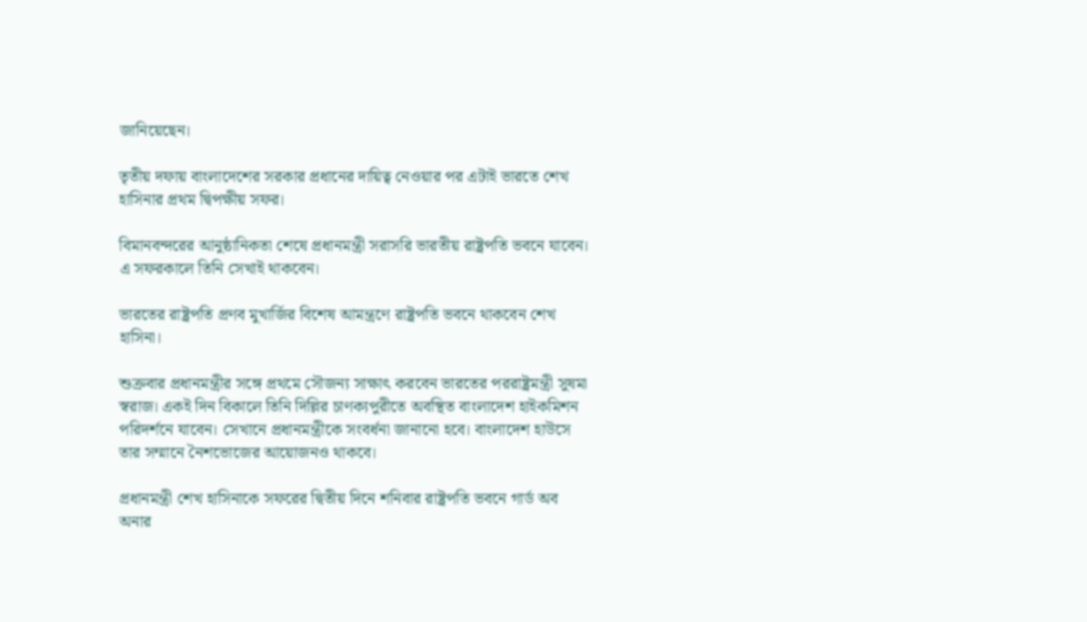জানিয়েছেন।

তৃতীয় দফায় বাংলাদেশের সরকার প্রধানের দায়িত্ব নেওয়ার পর এটাই ভারতে শেখ হাসিনার প্রথম দ্বিপক্ষীয় সফর।

বিমানবন্দরের আনুষ্ঠানিকতা শেষে প্রধানমন্ত্রী সরাসরি ভারতীয় রাষ্ট্রপতি ভবনে যাবেন। এ সফরকালে তিনি সেখাই থাকবেন।

ভারতের রাষ্ট্রপতি প্রণব মুখার্জির বিশেষ আমন্ত্রণে রাষ্ট্রপতি ভবনে থাকবেন শেখ হাসিনা।

শুক্রবার প্রধানমন্ত্রীর সঙ্গে প্রথমে সৌজন্য সাক্ষাৎ করবেন ভারতের পররাষ্ট্রমন্ত্রী সুষমা স্বরাজ। একই দিন বিকালে তিনি দিল্লির চাণক্যপুরীতে অবস্থিত বাংলাদেশ হাইকমিশন পরিদর্শনে যাবেন। সেখানে প্রধানমন্ত্রীকে সংবর্ধনা জানানো হবে। বাংলাদেশ হাউসে তার সম্মানে নৈশভোজের আয়োজনও থাকবে।

প্রধানমন্ত্রী শেখ হাসিনাকে সফরের দ্বিতীয় দিনে শনিবার রাষ্ট্রপতি ভবনে গার্ড অব অনার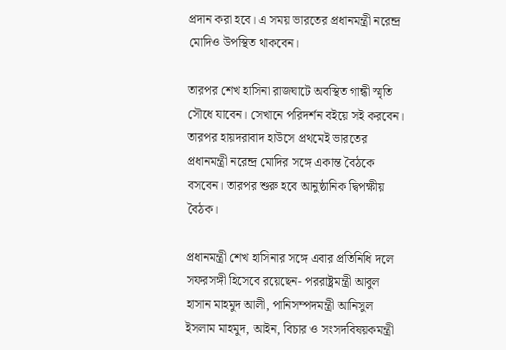প্রদান করা হবে। এ সময় ভারতের প্রধানমন্ত্রী নরেন্দ্র মোদিও উপস্থিত থাকবেন।

তারপর শেখ হাসিনা রাজঘাটে অবস্থিত গান্ধী স্মৃতি সৌধে যাবেন। সেখানে পরিদর্শন বইয়ে সই করবেন। তারপর হায়দরাবাদ হাউসে প্রথমেই ভারতের প্রধানমন্ত্রী নরেন্দ্র মোদির সঙ্গে একান্ত বৈঠকে বসবেন। তারপর শুরু হবে আনুষ্ঠানিক দ্বিপক্ষীয় বৈঠক।

প্রধানমন্ত্রী শেখ হাসিনার সঙ্গে এবার প্রতিনিধি দলে সফরসঙ্গী হিসেবে রয়েছেন- পররাষ্ট্রমন্ত্রী আবুল হাসান মাহমুদ আলী, পানিসম্পদমন্ত্রী আনিসুল ইসলাম মাহমুদ, আইন, বিচার ও সংসদবিষয়কমন্ত্রী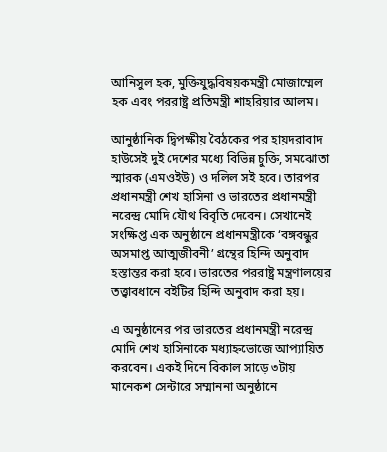আনিসুল হক, মুক্তিযুদ্ধবিষয়কমন্ত্রী মোজাম্মেল হক এবং পররাষ্ট্র প্রতিমন্ত্রী শাহরিয়ার আলম।

আনুষ্ঠানিক দ্বিপক্ষীয় বৈঠকের পর হায়দরাবাদ হাউসেই দুই দেশের মধ্যে বিভিন্ন চুক্তি, সমঝোতা স্মারক (এমওইউ) ও দলিল সই হবে। তারপর প্রধানমন্ত্রী শেখ হাসিনা ও ভারতের প্রধানমন্ত্রী নরেন্দ্র মোদি যৌথ বিবৃতি দেবেন। সেখানেই সংক্ষিপ্ত এক অনুষ্ঠানে প্রধানমন্ত্রীকে ‘বঙ্গবন্ধুর অসমাপ্ত আত্মজীবনী’ গ্রন্থের হিন্দি অনুবাদ হস্তান্তর করা হবে। ভারতের পররাষ্ট্র মন্ত্রণালয়ের তত্ত্বাবধানে বইটির হিন্দি অনুবাদ করা হয়।

এ অনুষ্ঠানের পর ভারতের প্রধানমন্ত্রী নরেন্দ্র মোদি শেখ হাসিনাকে মধ্যাহ্নভোজে আপ্যায়িত করবেন। একই দিনে বিকাল সাড়ে ৩টায় মানেকশ সেন্টারে সম্মাননা অনুষ্ঠানে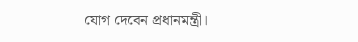যোগ দেবেন প্রধানমন্ত্রী।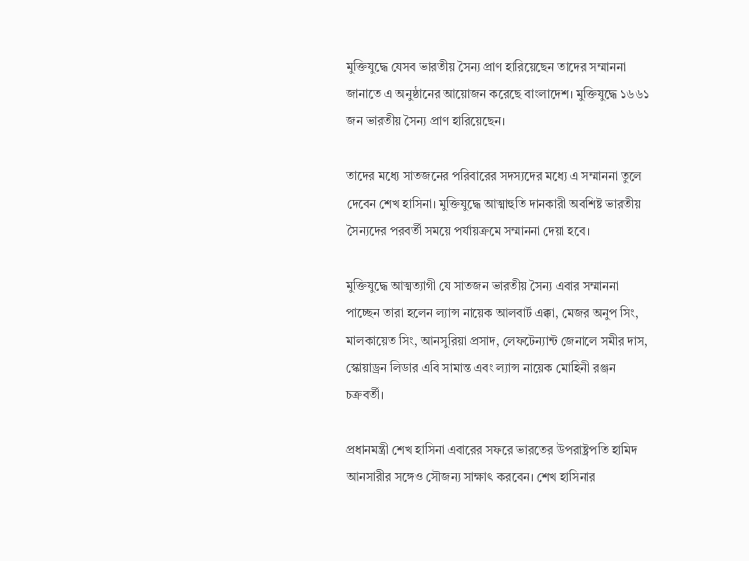মুক্তিযুদ্ধে যেসব ভারতীয় সৈন্য প্রাণ হারিয়েছেন তাদের সম্মাননা জানাতে এ অনুষ্ঠানের আয়োজন করেছে বাংলাদেশ। মুক্তিযুদ্ধে ১৬৬১ জন ভারতীয় সৈন্য প্রাণ হারিয়েছেন।

তাদের মধ্যে সাতজনের পরিবারের সদস্যদের মধ্যে এ সম্মাননা তুলে দেবেন শেখ হাসিনা। মুক্তিযুদ্ধে আত্মাহুতি দানকারী অবশিষ্ট ভারতীয় সৈন্যদের পরবর্তী সময়ে পর্যায়ক্রমে সম্মাননা দেয়া হবে।

মুক্তিযুদ্ধে আত্মত্যাগী যে সাতজন ভারতীয় সৈন্য এবার সম্মাননা পাচ্ছেন তারা হলেন ল্যান্স নায়েক আলবার্ট এক্কা, মেজর অনুপ সিং, মালকায়েত সিং, আনসুরিয়া প্রসাদ, লেফটেন্যান্ট জেনালে সমীর দাস, স্কোয়াড্রন লিডার এবি সামান্ত এবং ল্যান্স নায়েক মোহিনী রঞ্জন চক্রবর্তী।

প্রধানমন্ত্রী শেখ হাসিনা এবারের সফরে ভারতের উপরাষ্ট্রপতি হামিদ আনসারীর সঙ্গেও সৌজন্য সাক্ষাৎ করবেন। শেখ হাসিনার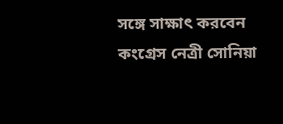সঙ্গে সাক্ষাৎ করবেন কংগ্রেস নেত্রী সোনিয়া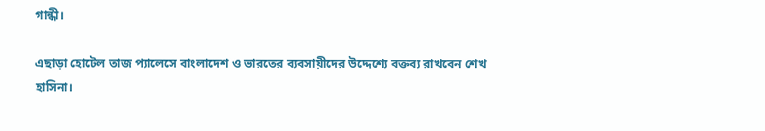গান্ধী।

এছাড়া হোটেল তাজ প্যালেসে বাংলাদেশ ও ভারতের ব্যবসায়ীদের উদ্দেশ্যে বক্তব্য রাখবেন শেখ হাসিনা।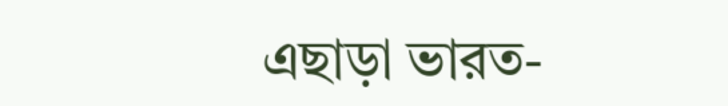এছাড়া ভারত-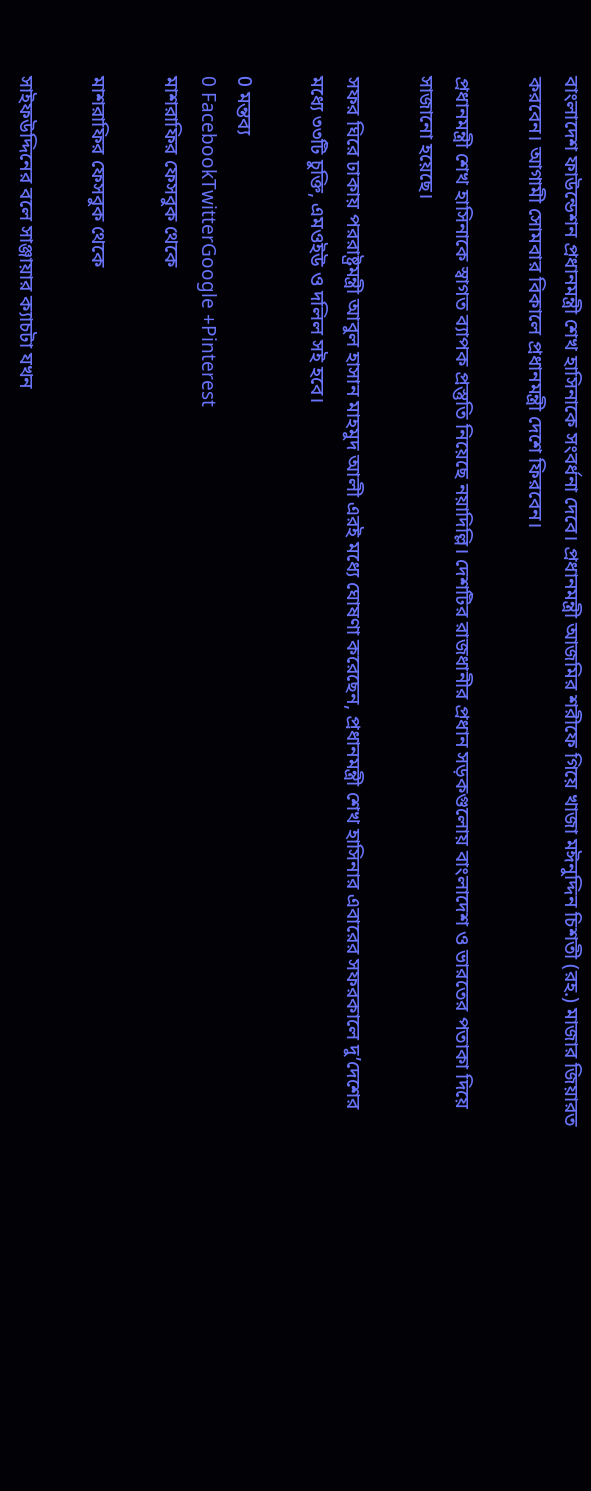বাংলাদেশ ফাউন্ডেশন প্রধানমন্ত্রী শেখ হাসিনাকে সংবর্ধনা দেবে। প্রধানমন্ত্রী আজমির শরীফে গিয়ে খাজা মঈনুদ্দিন চিশতী (রহ.) মাজার জিয়ারত করবেন। আগামী সোমবার বিকালে প্রধানমন্ত্রী দেশে ফিরবেন।

প্রধানমন্ত্রী শেখ হাসিনাকে স্বাগত ব্যাপক প্রস্তুতি নিয়েছে নয়াদিল্লি। দেশটির রাজধানীর প্রধান সড়কগুলোয় বাংলাদেশ ও ভারতের পতাকা দিয়ে সাজানো হয়েছে।

সফর ঘিরে ঢাকায় পররাষ্ট্রমন্ত্রী আবুল হাসান মাহমুদ আলী এরই মধ্যে ঘোষণা করেছেন, প্রধানমন্ত্রী শেখ হাসিনার এবারের সফরকালে দু’দেশের মধ্যে ৩৩টি চুক্তি, এমওইউ ও দলিল সই হবে।

0 মন্তব্য
0 FacebookTwitterGoogle +Pinterest
মাশরাফির ফেসবুক থেকে

মাশরাফির ফেসবুক থেকে

সাইফউদ্দিনের বলে সাঞ্জায়ার ক্যাচটা যখন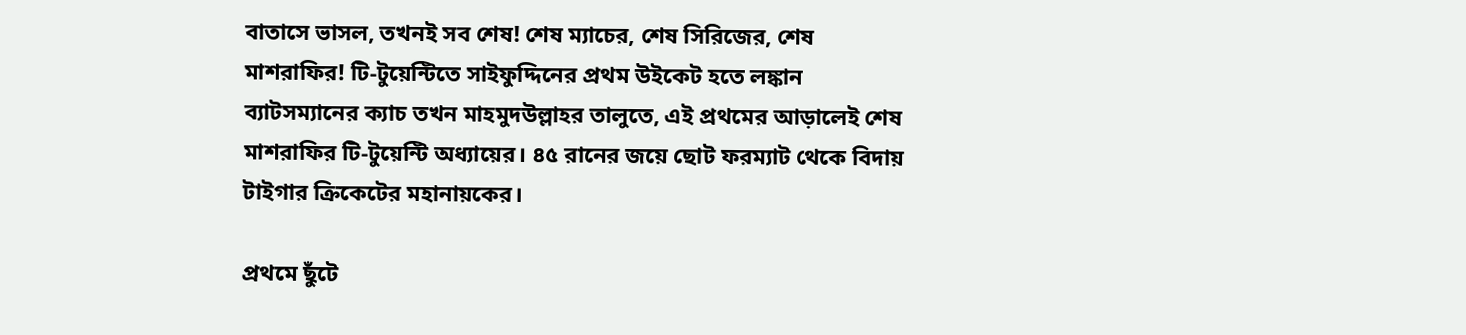বাতাসে ভাসল, তখনই সব শেষ! শেষ ম্যাচের, শেষ সিরিজের, শেষ মাশরাফির! টি-টুয়েন্টিতে সাইফুদ্দিনের প্রথম উইকেট হতে লঙ্কান ব্যাটসম্যানের ক্যাচ তখন মাহমুদউল্লাহর তালুতে, এই প্রথমের আড়ালেই শেষ মাশরাফির টি-টুয়েন্টি অধ্যায়ের। ৪৫ রানের জয়ে ছোট ফরম্যাট থেকে বিদায় টাইগার ক্রিকেটের মহানায়কের।

প্রথমে ছুঁটে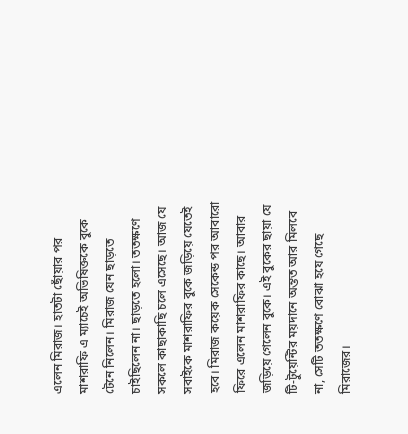এলেন মিরাজ। হাতটা ছোঁয়ার পর মাশরাফি এ ম্যাচেই অভিষিক্তকে বুকে টেনে নিলেন। মিরাজ যেন ছাড়তে চাইছিলেন না। ছাড়তে হলো। ততক্ষণে সকলে কাছাকাছি চলে এসেছে। আজ যে সবাইকে মাশরাফির বুকে জড়িয়ে যেতেই হবে। মিরাজ কয়েক সেকেন্ড পর আবারো ফিরে এলেন মাশরাফির কাছে। আবার জড়িয়ে গেলেন বুকে। এই বুকের ছায়া যে টি-টুয়েন্টির ময়দানে অন্তত আর মিলবে না, সেটি ততক্ষণে বোঝা হযে গেছে মিরাজের।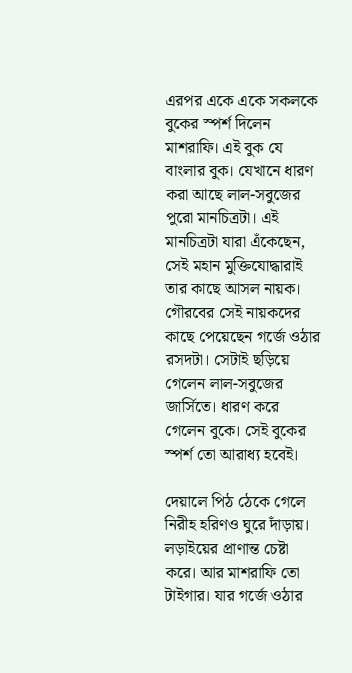এরপর একে একে সকলকে বুকের স্পর্শ দিলেন মাশরাফি। এই বুক যে বাংলার বুক। যেখানে ধারণ করা আছে লাল-সবুজের পুরো মানচিত্রটা। এই মানচিত্রটা যারা এঁকেছেন, সেই মহান মুক্তিযোদ্ধারাই তার কাছে আসল নায়ক। গৌরবের সেই নায়কদের কাছে পেয়েছেন গর্জে ওঠার রসদটা। সেটাই ছড়িয়ে গেলেন লাল-সবুজের জার্সিতে। ধারণ করে গেলেন বুকে। সেই বুকের স্পর্শ তো আরাধ্য হবেই।

দেয়ালে পিঠ ঠেকে গেলে নিরীহ হরিণও ঘুরে দাঁড়ায়। লড়াইয়ের প্রাণান্ত চেষ্টা করে। আর মাশরাফি তো টাইগার। যার গর্জে ওঠার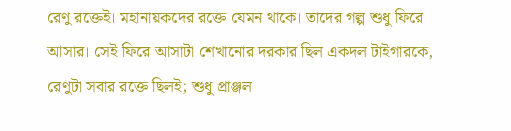রেণু রক্তেই। মহানায়কদের রক্তে যেমন থাকে। তাদের গল্প শুধু ফিরে আসার। সেই ফিরে আসাটা শেখানোর দরকার ছিল একদল টাইগারকে, রেণুটা সবার রক্তে ছিলই; শুধু প্রাঞ্জল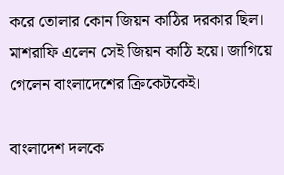করে তোলার কোন জিয়ন কাঠির দরকার ছিল। মাশরাফি এলেন সেই জিয়ন কাঠি হয়ে। জাগিয়ে গেলেন বাংলাদেশের ক্রিকেটকেই।

বাংলাদেশ দলকে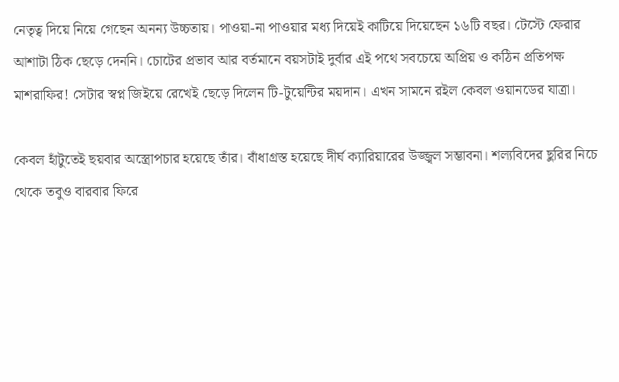নেতৃত্ব দিয়ে নিয়ে গেছেন অনন্য উচ্চতায়। পাওয়া-না পাওয়ার মধ্য দিয়েই কাটিয়ে দিয়েছেন ১৬টি বছর। টেস্টে ফেরার আশাটা ঠিক ছেড়ে দেননি। চোটের প্রভাব আর বর্তমানে বয়সটাই দুর্বার এই পথে সবচেয়ে অপ্রিয় ও কঠিন প্রতিপক্ষ  মাশরাফির! সেটার স্বপ্ন জিইয়ে রেখেই ছেড়ে দিলেন টি-টুয়েন্টির ময়দান। এখন সামনে রইল কেবল ওয়ানডের যাত্রা।

কেবল হাঁটুতেই ছয়বার অস্ত্রোপচার হয়েছে তাঁর। বাঁধাগ্রস্ত হয়েছে দীর্ঘ ক্যারিয়ারের উজ্জ্বল সম্ভাবনা। শল্যবিদের ছুরির নিচে থেকে তবুও বারবার ফিরে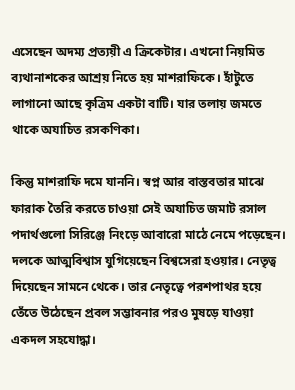এসেছেন অদম্য প্রত্যয়ী এ ক্রিকেটার। এখনো নিয়মিত ব্যথানাশকের আশ্রয় নিতে হয় মাশরাফিকে। হাঁটুতে লাগানো আছে কৃত্রিম একটা বাটি। যার তলায় জমতে থাকে অযাচিত রসকণিকা।

কিন্তু মাশরাফি দমে যাননি। স্বপ্ন আর বাস্তবতার মাঝে ফারাক তৈরি করতে চাওয়া সেই অযাচিত জমাট রসাল পদার্থগুলো সিরিঞ্জে নিংড়ে আবারো মাঠে নেমে পড়েছেন। দলকে আত্মবিশ্বাস যুগিয়েছেন বিশ্বসেরা হওয়ার। নেতৃত্ব দিয়েছেন সামনে থেকে। তার নেতৃত্বে পরশপাথর হয়ে তেঁতে উঠেছেন প্রবল সম্ভাবনার পরও মুষড়ে যাওয়া একদল সহযোদ্ধা।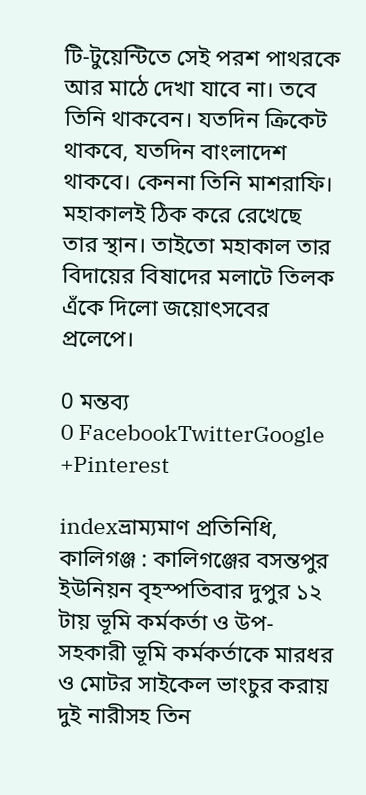টি-টুয়েন্টিতে সেই পরশ পাথরকে আর মাঠে দেখা যাবে না। তবে তিনি থাকবেন। যতদিন ক্রিকেট থাকবে, যতদিন বাংলাদেশ থাকবে। কেননা তিনি মাশরাফি। মহাকালই ঠিক করে রেখেছে তার স্থান। তাইতো মহাকাল তার বিদায়ের বিষাদের মলাটে তিলক এঁকে দিলো জয়োৎসবের প্রলেপে।

0 মন্তব্য
0 FacebookTwitterGoogle +Pinterest

indexভ্রাম্যমাণ প্রতিনিধি, কালিগঞ্জ : কালিগঞ্জের বসন্তপুর ইউনিয়ন বৃহস্পতিবার দুপুর ১২ টায় ভূমি কর্মকর্তা ও উপ-সহকারী ভূমি কর্মকর্তাকে মারধর ও মোটর সাইকেল ভাংচুর করায় দুই নারীসহ তিন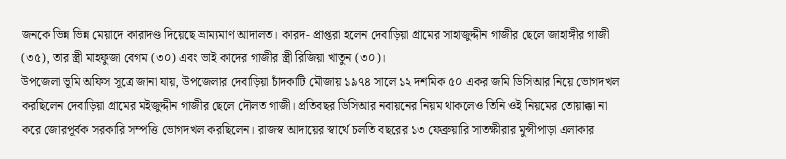জনকে ভিন্ন ভিন্ন মেয়াদে কারাদণ্ড দিয়েছে ভ্রাম্যমাণ আদালত। কারদ- প্রাপ্তরা হলেন দেবাড়িয়া গ্রামের সাহাজুদ্দীন গাজীর ছেলে জাহাঙ্গীর গাজী (৩৫), তার স্ত্রী মাহফুজা বেগম (৩০) এবং ভাই কাদের গাজীর স্ত্রী রিজিয়া খাতুন (৩০)।
উপজেলা ভূমি অফিস সূত্রে জানা যায়, উপজেলার দেবাড়িয়া চাঁদকাটি মৌজায় ১৯৭৪ সালে ১২ দশমিক ৫০ একর জমি ডিসিআর নিয়ে ভোগদখল করছিলেন দেবাড়িয়া গ্রামের মইজুদ্দীন গাজীর ছেলে দৌলত গাজী। প্রতিবছর ডিসিআর নবায়নের নিয়ম থাকলেও তিনি ওই নিয়মের তোয়াক্কা না করে জোরপূর্বক সরকারি সম্পত্তি ভোগদখল করছিলেন। রাজস্ব আদায়ের স্বার্থে চলতি বছরের ১৩ ফেব্রুয়ারি সাতক্ষীরার মুন্সীপাড়া এলাকার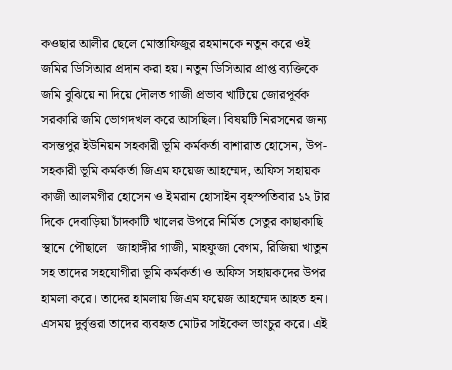কওছার আলীর ছেলে মোস্তাফিজুর রহমানকে নতুন করে ওই জমির ডিসিআর প্রদান করা হয়। নতুন ডিসিআর প্রাপ্ত ব্যক্তিকে জমি বুঝিয়ে না দিয়ে দৌলত গাজী প্রভাব খাটিয়ে জোরপূর্বক সরকারি জমি ভোগদখল করে আসছিল। বিষয়টি নিরসনের জন্য বসন্তপুর ইউনিয়ন সহকারী ভূমি কর্মকর্তা বাশারাত হোসেন, উপ-সহকারী ভূমি কর্মকর্তা জিএম ফয়েজ আহম্মেদ, অফিস সহায়ক কাজী আলমগীর হোসেন ও ইমরান হোসাইন বৃহস্পতিবার ১২ টার দিকে দেবাড়িয়া চাঁদকাটি খালের উপরে নির্মিত সেতুর কাছাকাছি স্থানে পৌছালে   জাহাঙ্গীর গাজী, মাহফুজা বেগম, রিজিয়া খাতুন সহ তাদের সহযোগীরা ভূমি কর্মকর্তা ও অফিস সহায়কদের উপর হামলা করে। তাদের হামলায় জিএম ফয়েজ আহম্মেদ আহত হন। এসময় দুর্বৃত্তরা তাদের ব্যবহৃত মোটর সাইকেল ভাংচুর করে। এই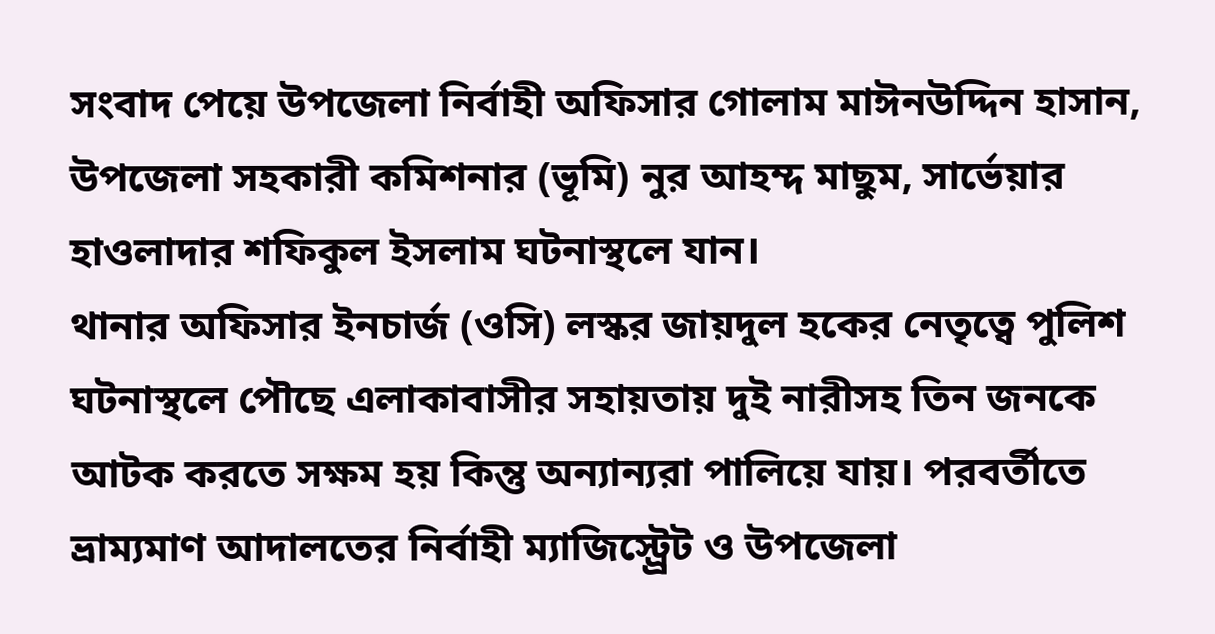সংবাদ পেয়ে উপজেলা নির্বাহী অফিসার গোলাম মাঈনউদ্দিন হাসান, উপজেলা সহকারী কমিশনার (ভূমি) নুর আহম্দ মাছুম, সার্ভেয়ার হাওলাদার শফিকুল ইসলাম ঘটনাস্থলে যান।
থানার অফিসার ইনচার্জ (ওসি) লস্কর জায়দুল হকের নেতৃত্বে পুলিশ ঘটনাস্থলে পৌছে এলাকাবাসীর সহায়তায় দুই নারীসহ তিন জনকে আটক করতে সক্ষম হয় কিন্তু অন্যান্যরা পালিয়ে যায়। পরবর্তীতে ভ্রাম্যমাণ আদালতের নির্বাহী ম্যাজিস্ট্র্রেট ও উপজেলা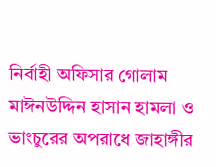নির্বাহী অফিসার গোলাম মাঈনউদ্দিন হাসান হামলা ও ভাংচুরের অপরাধে জাহাঙ্গীর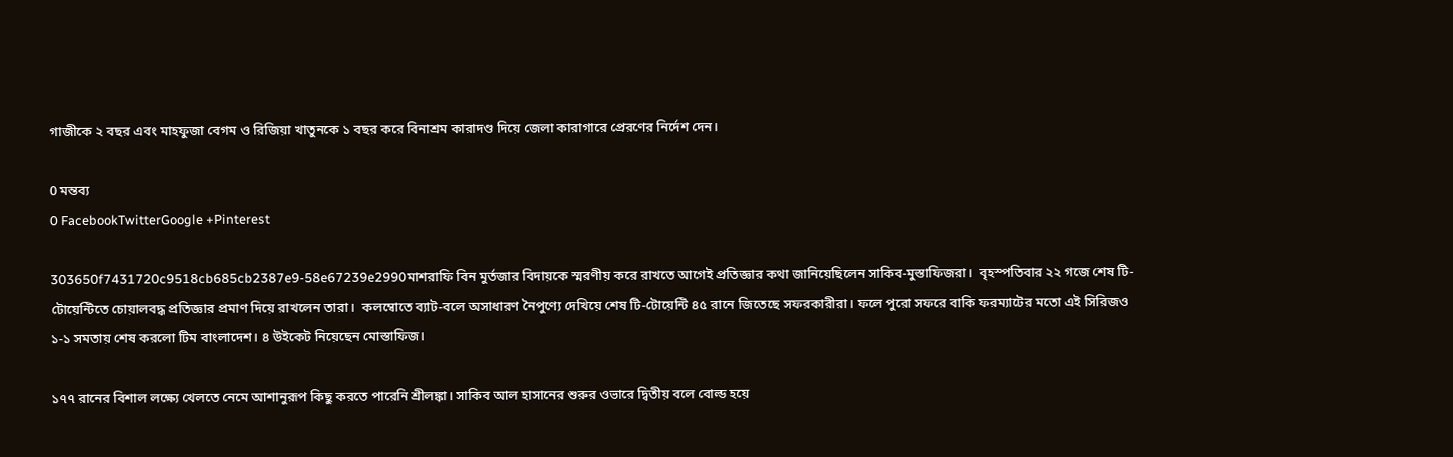গাজীকে ২ বছর এবং মাহফুজা বেগম ও রিজিয়া খাতুনকে ১ বছর করে বিনাশ্রম কারাদণ্ড দিয়ে জেলা কারাগারে প্রেরণের নির্দেশ দেন।

0 মন্তব্য
0 FacebookTwitterGoogle +Pinterest

303650f7431720c9518cb685cb2387e9-58e67239e2990মাশরাফি বিন মুর্তজার বিদায়কে স্মরণীয় করে রাখতে আগেই প্রতিজ্ঞার কথা জানিয়েছিলেন সাকিব-মুস্তাফিজরা।  বৃহস্পতিবার ২২ গজে শেষ টি-টোয়েন্টিতে চোয়ালবদ্ধ প্রতিজ্ঞার প্রমাণ দিয়ে রাখলেন তারা।  কলম্বোতে ব্যাট-বলে অসাধারণ নৈপুণ্যে দেখিয়ে শেষ টি-টোয়েন্টি ৪৫ রানে জিতেছে সফরকারীরা। ফলে পুরো সফরে বাকি ফরম্যাটের মতো এই সিরিজও ১-১ সমতায় শেষ করলো টিম বাংলাদেশ। ৪ উইকেট নিয়েছেন মোস্তাফিজ।

১৭৭ রানের বিশাল লক্ষ্যে খেলতে নেমে আশানুরূপ কিছু করতে পারেনি শ্রীলঙ্কা। সাকিব আল হাসানের শুরুর ওভারে দ্বিতীয় বলে বোল্ড হয়ে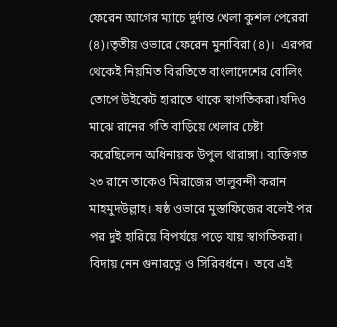ফেরেন আগের ম্যাচে দুর্দান্ত খেলা কুশল পেরেরা (৪)।তৃতীয় ওভারে ফেরেন মুনাবিরা (৪)।  এরপর থেকেই নিয়মিত বিরতিতে বাংলাদেশের বোলিং তোপে উইকেট হারাতে থাকে স্বাগতিকরা।যদিও মাঝে রানের গতি বাড়িয়ে খেলার চেষ্টা করেছিলেন অধিনায়ক উপুল থারাঙ্গা। ব্যক্তিগত ২৩ রানে তাকেও মিরাজের তালুবন্দী করান মাহমুদউল্লাহ। ষষ্ঠ ওভারে মুস্তাফিজের বলেই পর পর দুই হারিয়ে বিপর্যয়ে পড়ে যায় স্বাগতিকরা। বিদায় নেন গুনারত্নে ও সিরিবর্ধনে।  তবে এই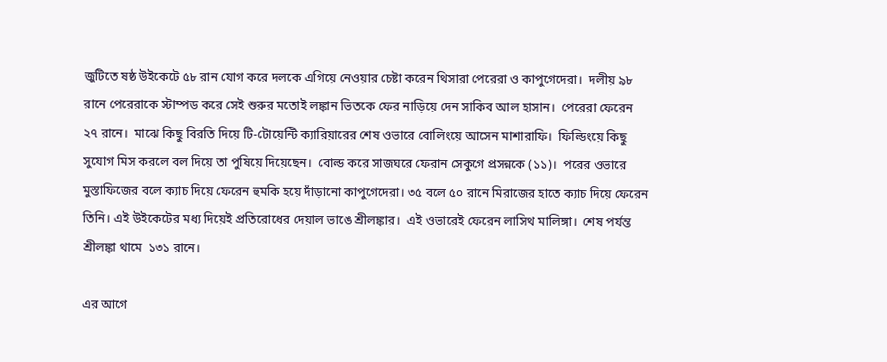জুটিতে ষষ্ঠ উইকেটে ৫৮ রান যোগ করে দলকে এগিয়ে নেওয়ার চেষ্টা করেন থিসারা পেরেরা ও কাপুগেদেরা।  দলীয় ‍৯৮ রানে পেরেরাকে স্টাম্পড করে সেই শুরুর মতোই লঙ্কান ভিতকে ফের নাড়িয়ে দেন সাকিব আল হাসান।  পেরেরা ফেরেন ২৭ রানে।  মাঝে কিছু বিরতি দিয়ে টি-টোয়েন্টি ক্যারিয়ারের শেষ ওভারে বোলিংয়ে আসেন মাশারাফি।  ফিল্ডিংয়ে কিছু সুযোগ মিস করলে বল দিয়ে তা পুষিয়ে দিয়েছেন।  বোল্ড করে সাজঘরে ফেরান সেকুগে প্রসন্নকে (১১)।  পরের ওভারে মুস্তাফিজের বলে ক্যাচ দিয়ে ফেরেন হুমকি হয়ে দাঁড়ানো কাপুগেদেরা। ৩৫ বলে ৫০ রানে মিরাজের হাতে ক্যাচ দিয়ে ফেরেন তিনি। এই উইকেটের মধ্য দিয়েই প্রতিরোধের দেয়াল ভাঙে শ্রীলঙ্কার।  এই ওভারেই ফেরেন লাসিথ মালিঙ্গা।  শেষ পর্যন্ত শ্রীলঙ্কা থামে  ১৩১ রানে।

এর আগে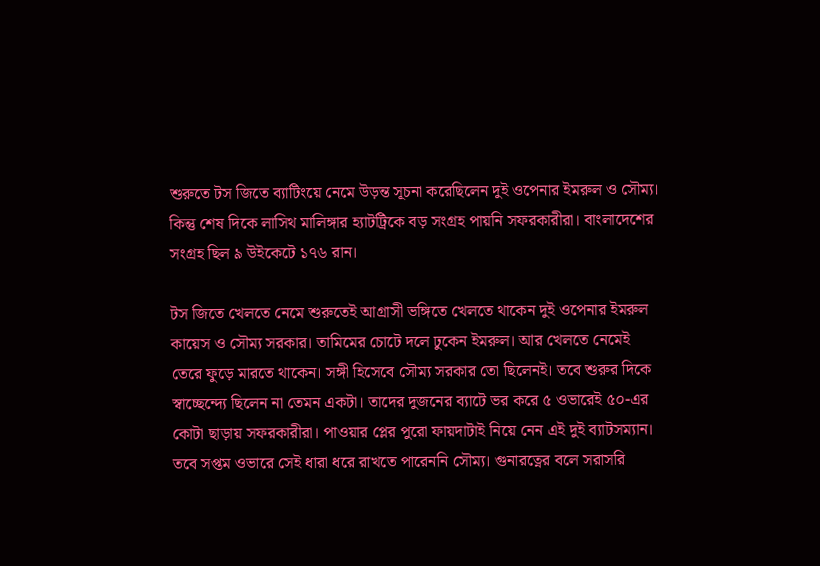শুরুতে টস জিতে ব্যাটিংয়ে নেমে উড়ন্ত সূচনা করেছিলেন দুই ওপেনার ইমরুল ও সৌম্য।  কিন্তু শেষ দিকে লাসিথ মালিঙ্গার হ্যাটট্রিকে বড় সংগ্রহ পায়নি সফরকারীরা। বাংলাদেশের সংগ্রহ ছিল ৯ উইকেটে ১৭৬ রান।

টস জিতে খেলতে নেমে শুরুতেই আগ্রাসী ভঙ্গিতে খেলতে থাকেন দুই ওপেনার ইমরুল কায়েস ও সৌম্য সরকার। তামিমের চোটে দলে ঢুকেন ইমরুল। আর খেলতে নেমেই তেরে ফুড়ে মারতে থাকেন। সঙ্গী হিসেবে সৌম্য সরকার তো ছিলেনই। তবে শুরুর দিকে স্বাচ্ছেন্দ্যে ছিলেন না তেমন একটা। তাদের দুজনের ব্যাটে ভর করে ৫ ওভারেই ৫০-এর কোটা ছাড়ায় সফরকারীরা। পাওয়ার প্লের পুরো ফায়দাটাই নিয়ে নেন এই দুই ব্যাটসম্যান। তবে সপ্তম ওভারে সেই ধারা ধরে রাখতে পারেননি সৌম্য। গুনারত্নের বলে সরাসরি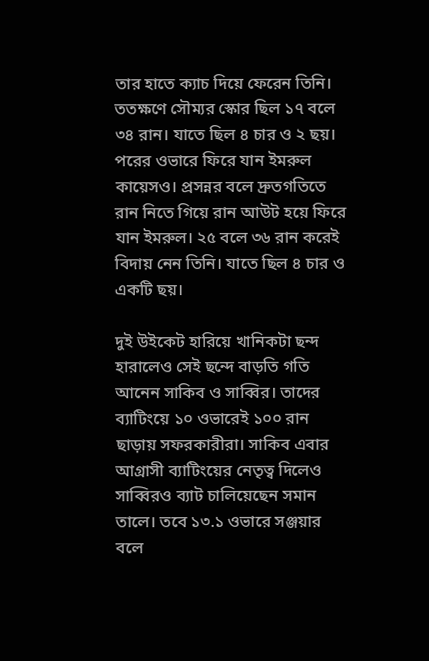তার হাতে ক্যাচ দিয়ে ফেরেন তিনি। ততক্ষণে সৌম্যর স্কোর ছিল ১৭ বলে ৩৪ রান। যাতে ছিল ৪ চার ও ২ ছয়। পরের ওভারে ফিরে যান ইমরুল কায়েসও। প্রসন্নর বলে দ্রুতগতিতে রান নিতে গিয়ে রান আউট হয়ে ফিরে যান ইমরুল। ২৫ বলে ৩৬ রান করেই বিদায় নেন তিনি। যাতে ছিল ৪ চার ও একটি ছয়।

দুই উইকেট হারিয়ে খানিকটা ছন্দ হারালেও সেই ছন্দে বাড়তি গতি আনেন সাকিব ও সাব্বির। তাদের ব্যাটিংয়ে ১০ ওভারেই ১০০ রান ছাড়ায় সফরকারীরা। সাকিব এবার আগ্রাসী ব্যাটিংয়ের নেতৃত্ব দিলেও সাব্বিরও ব্যাট চালিয়েছেন সমান তালে। তবে ১৩.১ ওভারে সঞ্জয়ার বলে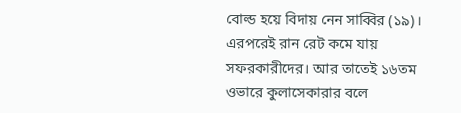বোল্ড হয়ে বিদায় নেন সাব্বির (১৯)। এরপরেই রান রেট কমে যায় সফরকারীদের। আর তাতেই ১৬তম ওভারে কুলাসেকারার বলে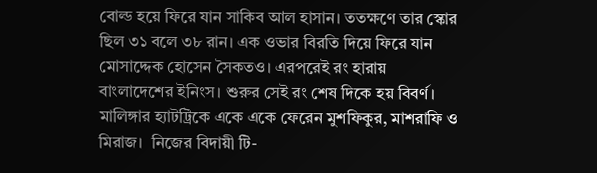বোল্ড হয়ে ফিরে যান সাকিব আল হাসান। ততক্ষণে তার স্কোর ছিল ‍৩১ বলে ৩৮ রান। এক ওভার বিরতি দিয়ে ফিরে যান মোসাদ্দেক হোসেন সৈকতও। এরপরেই রং হারায় বাংলাদেশের ইনিংস। শুরুর সেই রং শেষ দিকে হয় বিবর্ণ। মালিঙ্গার হ্যাটট্রিকে একে একে ফেরেন মুশফিকুর, মাশরাফি ও মিরাজ।  নিজের বিদায়ী টি-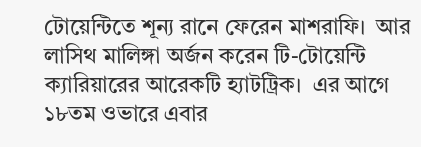টোয়েন্টিতে শূন্য রানে ফেরেন মাশরাফি।  আর লাসিথ মালিঙ্গা অর্জন করেন টি-টোয়েন্টি ক্যারিয়ারের আরেকটি হ্যাটট্রিক।  এর আগে ১৮তম ওভারে এবার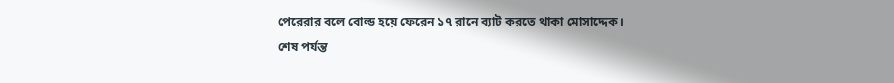পেরেরার বলে বোল্ড হয়ে ফেরেন ১৭ রানে ব্যাট করতে থাকা মোসাদ্দেক।  শেষ পর্যন্ত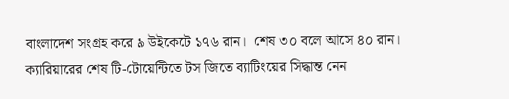বাংলাদেশ সংগ্রহ করে ৯ উইকেটে ১৭৬ রান।  শেষ ৩০ বলে আসে ৪০ রান।
ক্যারিয়ারের শেষ টি-টোয়েন্টিতে টস জিতে ব্যাটিংয়ের সিদ্ধান্ত নেন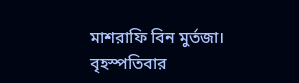মাশরাফি বিন মুর্তজা। বৃহস্পতিবার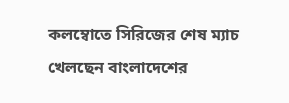কলম্বোতে সিরিজের শেষ ম্যাচ খেলছেন বাংলাদেশের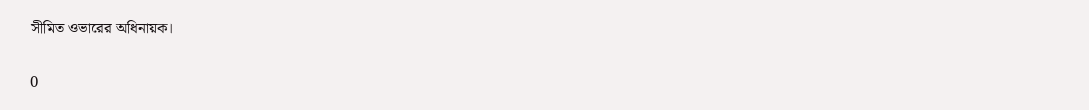সীমিত ওভারের অধিনায়ক।

0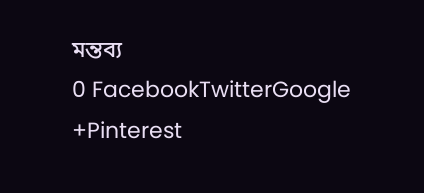মন্তব্য
0 FacebookTwitterGoogle +Pinterest